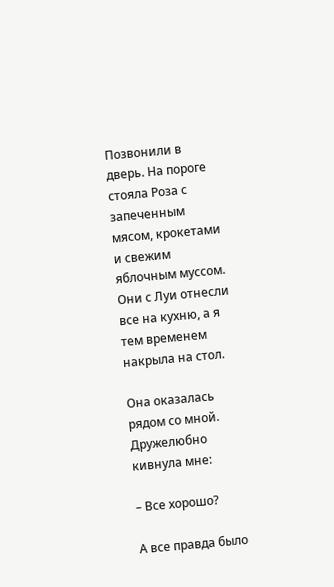Позвонили в дверь. На пороге стояла Роза с запеченным мясом, крокетами и свежим яблочным муссом. Они с Луи отнесли все на кухню, а я тем временем накрыла на стол.

Она оказалась рядом со мной. Дружелюбно кивнула мне:

– Все хорошо?

А все правда было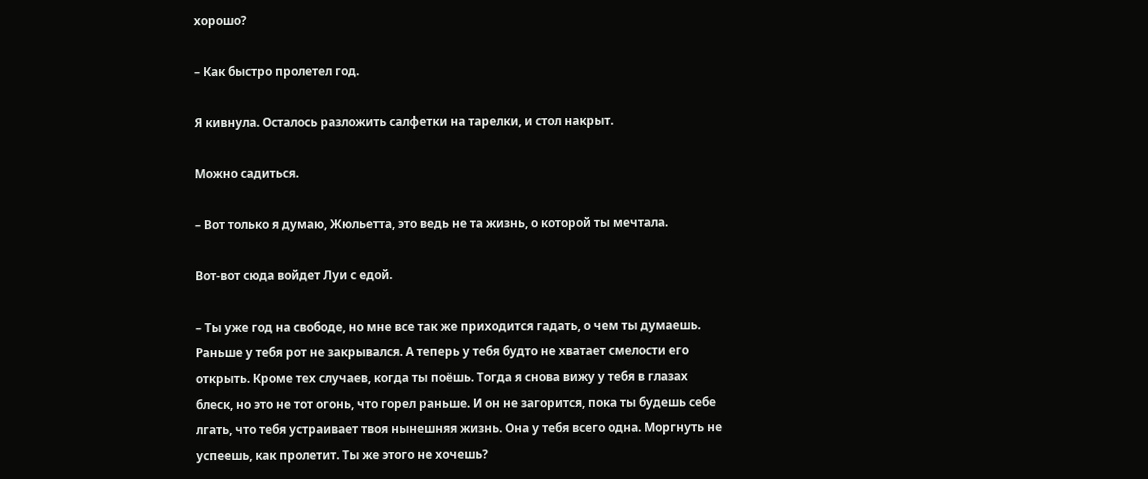хорошо?

– Как быстро пролетел год.

Я кивнула. Осталось разложить салфетки на тарелки, и стол накрыт.

Можно садиться.

– Вот только я думаю, Жюльетта, это ведь не та жизнь, о которой ты мечтала.

Вот-вот сюда войдет Луи с едой.

– Ты уже год на свободе, но мне все так же приходится гадать, о чем ты думаешь. Раньше у тебя рот не закрывался. А теперь у тебя будто не хватает смелости его открыть. Кроме тех случаев, когда ты поёшь. Тогда я снова вижу у тебя в глазах блеск, но это не тот огонь, что горел раньше. И он не загорится, пока ты будешь себе лгать, что тебя устраивает твоя нынешняя жизнь. Она у тебя всего одна. Моргнуть не успеешь, как пролетит. Ты же этого не хочешь?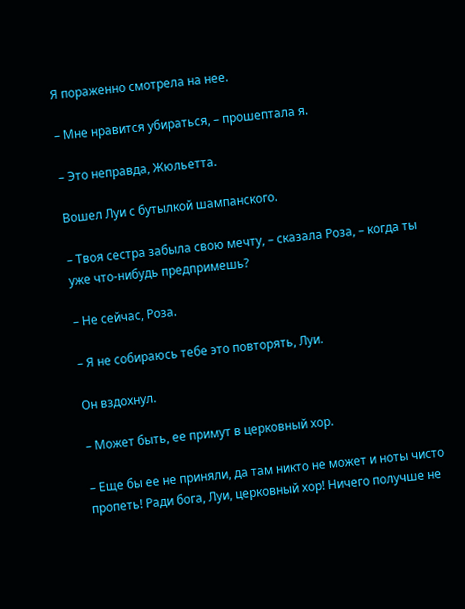Я пораженно смотрела на нее.

– Мне нравится убираться, – прошептала я.

– Это неправда, Жюльетта.

Вошел Луи с бутылкой шампанского.

– Твоя сестра забыла свою мечту, – сказала Роза, – когда ты уже что-нибудь предпримешь?

– Не сейчас, Роза.

– Я не собираюсь тебе это повторять, Луи.

Он вздохнул.

– Может быть, ее примут в церковный хор.

– Еще бы ее не приняли, да там никто не может и ноты чисто пропеть! Ради бога, Луи, церковный хор! Ничего получше не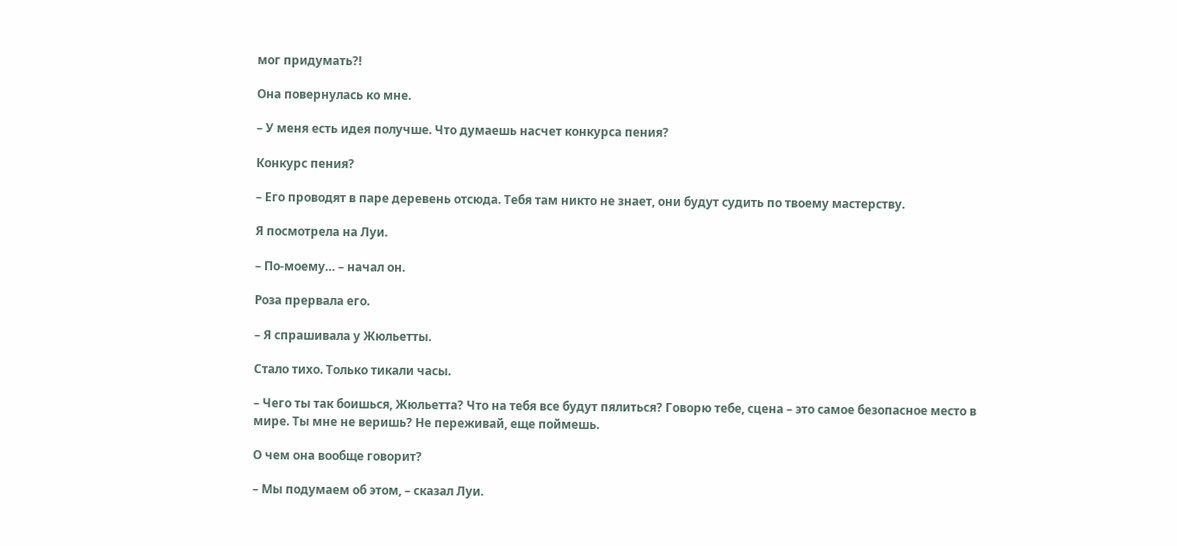мог придумать?!

Она повернулась ко мне.

– У меня есть идея получше. Что думаешь насчет конкурса пения?

Конкурс пения?

– Его проводят в паре деревень отсюда. Тебя там никто не знает, они будут судить по твоему мастерству.

Я посмотрела на Луи.

– По-моему… – начал он.

Роза прервала его.

– Я спрашивала у Жюльетты.

Стало тихо. Только тикали часы.

– Чего ты так боишься, Жюльетта? Что на тебя все будут пялиться? Говорю тебе, сцена – это самое безопасное место в мире. Ты мне не веришь? Не переживай, еще поймешь.

О чем она вообще говорит?

– Мы подумаем об этом, – сказал Луи.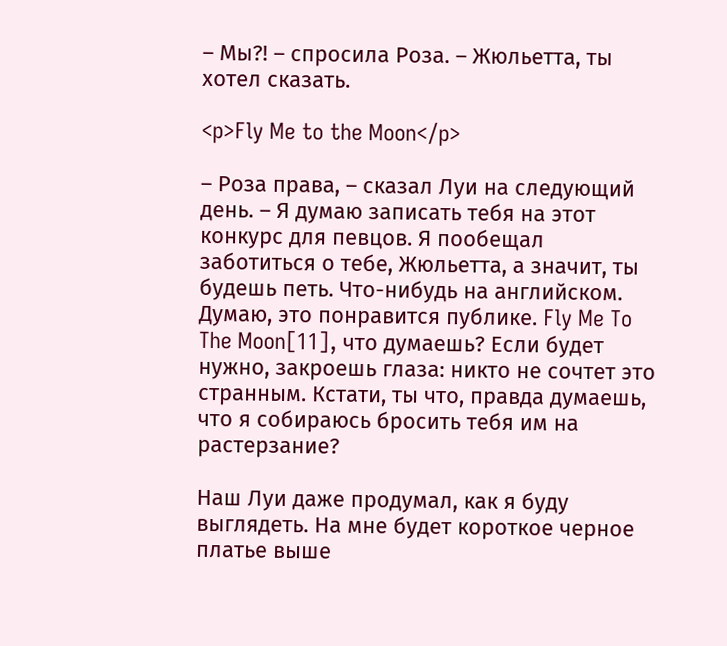– Мы?! – спросила Роза. – Жюльетта, ты хотел сказать.

<p>Fly Me to the Moon</p>

– Роза права, – сказал Луи на следующий день. – Я думаю записать тебя на этот конкурс для певцов. Я пообещал заботиться о тебе, Жюльетта, а значит, ты будешь петь. Что-нибудь на английском. Думаю, это понравится публике. Fly Me To The Moon[11], что думаешь? Если будет нужно, закроешь глаза: никто не сочтет это странным. Кстати, ты что, правда думаешь, что я собираюсь бросить тебя им на растерзание?

Наш Луи даже продумал, как я буду выглядеть. На мне будет короткое черное платье выше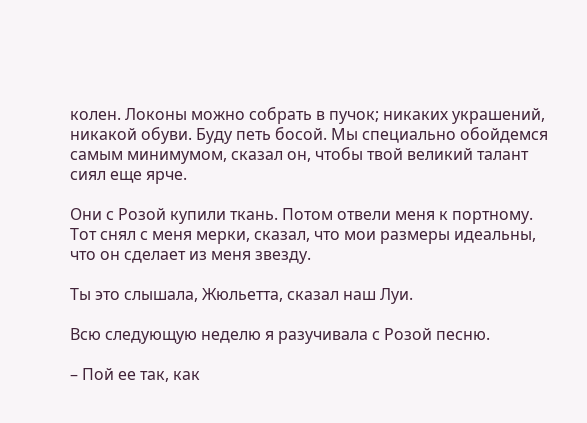колен. Локоны можно собрать в пучок; никаких украшений, никакой обуви. Буду петь босой. Мы специально обойдемся самым минимумом, сказал он, чтобы твой великий талант сиял еще ярче.

Они с Розой купили ткань. Потом отвели меня к портному. Тот снял с меня мерки, сказал, что мои размеры идеальны, что он сделает из меня звезду.

Ты это слышала, Жюльетта, сказал наш Луи.

Всю следующую неделю я разучивала с Розой песню.

– Пой ее так, как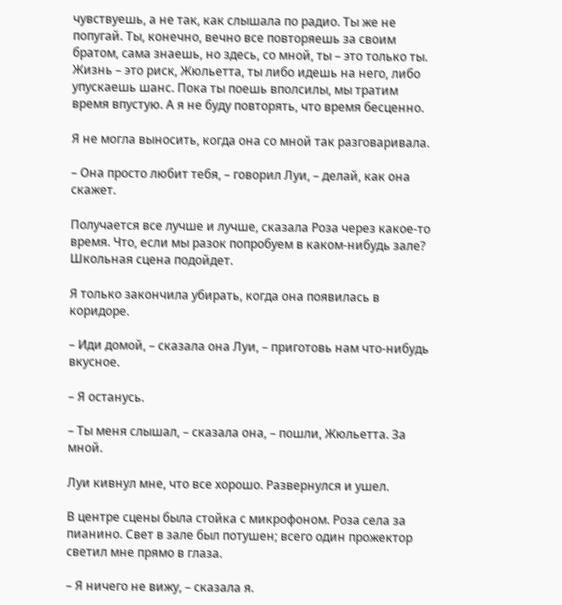чувствуешь, а не так, как слышала по радио. Ты же не попугай. Ты, конечно, вечно все повторяешь за своим братом, сама знаешь, но здесь, со мной, ты – это только ты. Жизнь – это риск, Жюльетта, ты либо идешь на него, либо упускаешь шанс. Пока ты поешь вполсилы, мы тратим время впустую. А я не буду повторять, что время бесценно.

Я не могла выносить, когда она со мной так разговаривала.

– Она просто любит тебя, – говорил Луи, – делай, как она скажет.

Получается все лучше и лучше, сказала Роза через какое-то время. Что, если мы разок попробуем в каком-нибудь зале? Школьная сцена подойдет.

Я только закончила убирать, когда она появилась в коридоре.

– Иди домой, – сказала она Луи, – приготовь нам что-нибудь вкусное.

– Я останусь.

– Ты меня слышал, – сказала она, – пошли, Жюльетта. За мной.

Луи кивнул мне, что все хорошо. Развернулся и ушел.

В центре сцены была стойка с микрофоном. Роза села за пианино. Свет в зале был потушен; всего один прожектор светил мне прямо в глаза.

– Я ничего не вижу, – сказала я.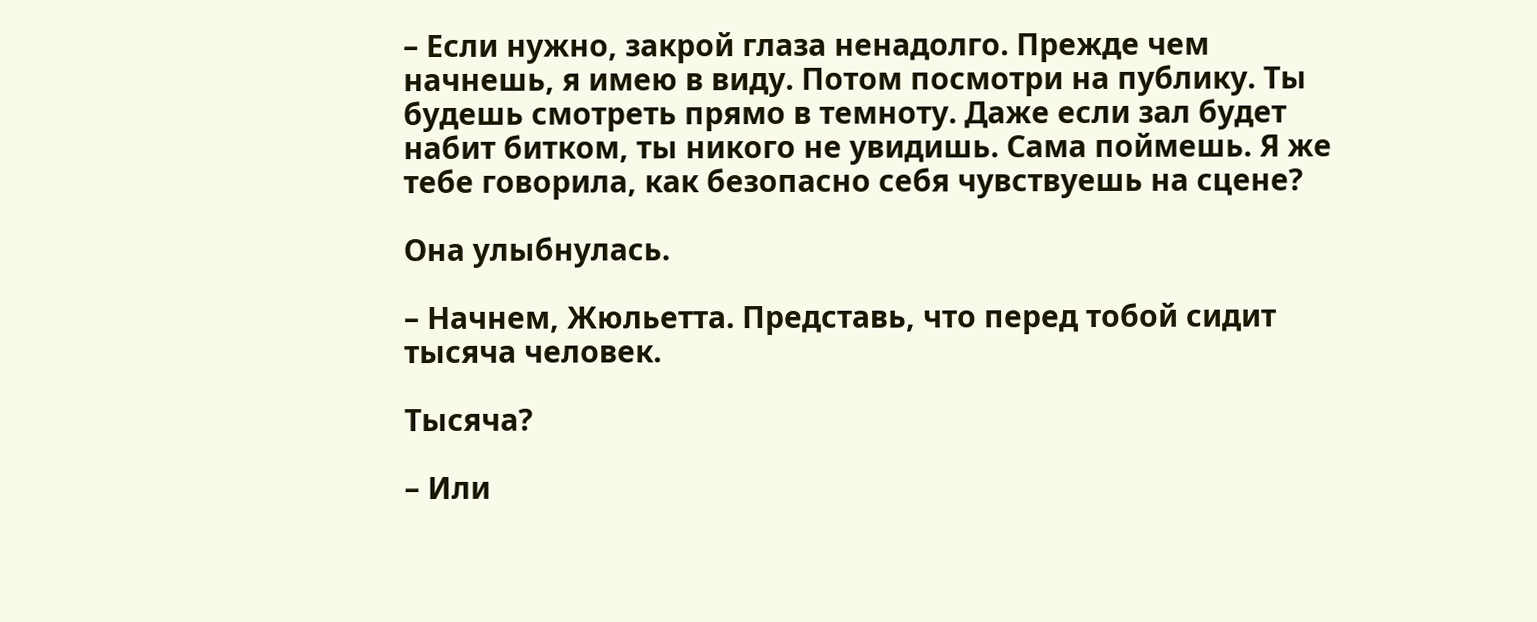– Если нужно, закрой глаза ненадолго. Прежде чем начнешь, я имею в виду. Потом посмотри на публику. Ты будешь смотреть прямо в темноту. Даже если зал будет набит битком, ты никого не увидишь. Сама поймешь. Я же тебе говорила, как безопасно себя чувствуешь на сцене?

Она улыбнулась.

– Начнем, Жюльетта. Представь, что перед тобой сидит тысяча человек.

Тысяча?

– Или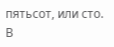пятьсот, или сто. В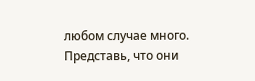любом случае много. Представь, что они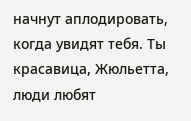начнут аплодировать, когда увидят тебя. Ты красавица, Жюльетта, люди любят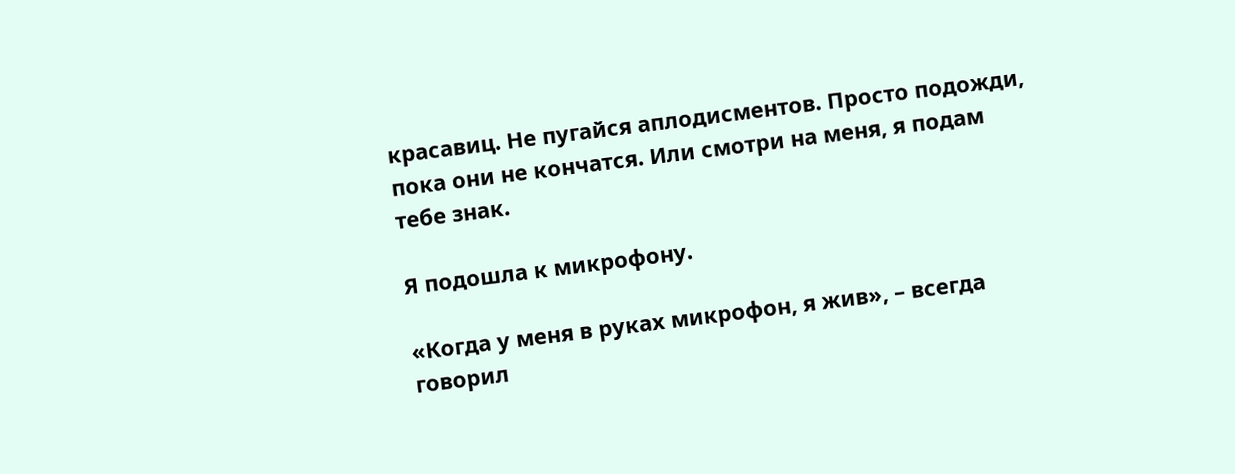красавиц. Не пугайся аплодисментов. Просто подожди, пока они не кончатся. Или смотри на меня, я подам тебе знак.

Я подошла к микрофону.

«Когда у меня в руках микрофон, я жив», – всегда говорил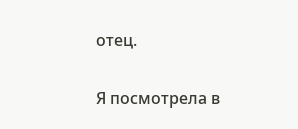отец.

Я посмотрела в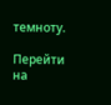темноту.

Перейти на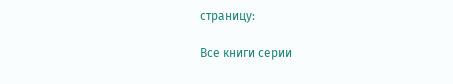страницу:

Все книги серии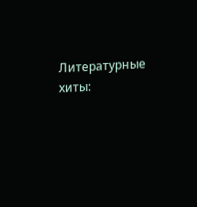Литературные хиты: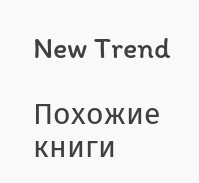New Trend

Похожие книги